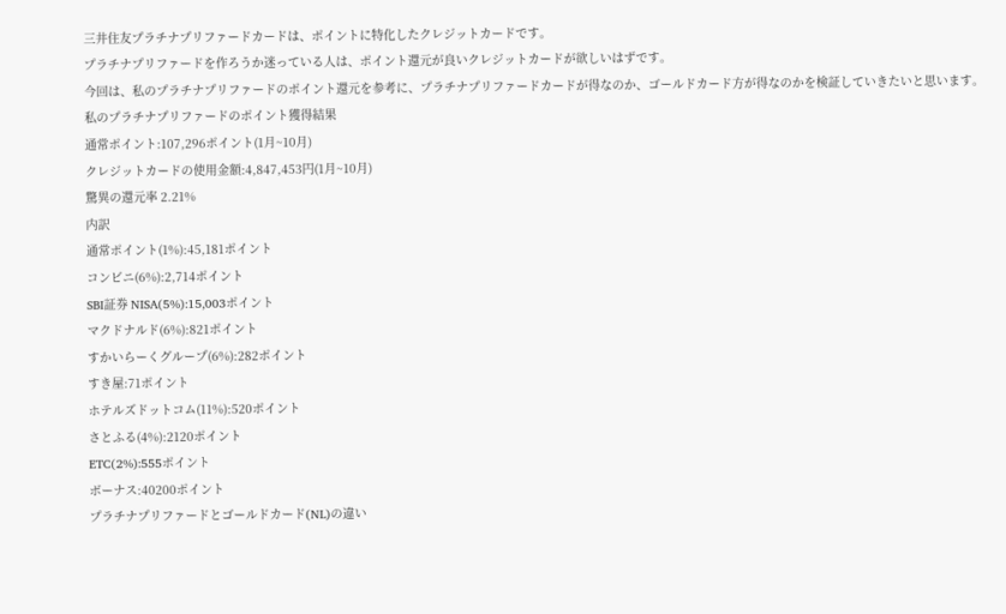三井住友プラチナプリファードカードは、ポイントに特化したクレジットカードです。
プラチナプリファードを作ろうか迷っている人は、ポイント還元が良いクレジットカードが欲しいはずです。
今回は、私のプラチナプリファードのポイント還元を参考に、プラチナプリファードカードが得なのか、ゴールドカード方が得なのかを検証していきたいと思います。
私のプラチナプリファードのポイント獲得結果
通常ポイント:107,296ポイント(1月~10月)
クレジットカードの使用金額:4,847,453円(1月~10月)
驚異の還元率 2.21%
内訳
通常ポイント(1%):45,181ポイント
コンビニ(6%):2,714ポイント
SBI証券 NISA(5%):15,003ポイント
マクドナルド(6%):821ポイント
すかいらーくグループ(6%):282ポイント
すき屋:71ポイント
ホテルズドットコム(11%):520ポイント
さとふる(4%):2120ポイント
ETC(2%):555ポイント
ボーナス:40200ポイント
プラチナプリファードとゴールドカード(NL)の違い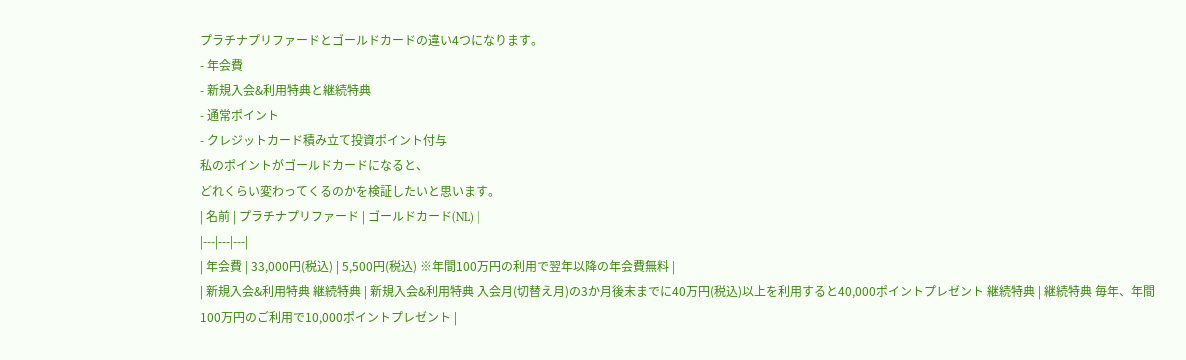プラチナプリファードとゴールドカードの違い4つになります。
- 年会費
- 新規入会&利用特典と継続特典
- 通常ポイント
- クレジットカード積み立て投資ポイント付与
私のポイントがゴールドカードになると、
どれくらい変わってくるのかを検証したいと思います。
| 名前 | プラチナプリファード | ゴールドカード(NL) |
|---|---|---|
| 年会費 | 33,000円(税込) | 5,500円(税込) ※年間100万円の利用で翌年以降の年会費無料 |
| 新規入会&利用特典 継続特典 | 新規入会&利用特典 入会月(切替え月)の3か月後末までに40万円(税込)以上を利用すると40,000ポイントプレゼント 継続特典 | 継続特典 毎年、年間100万円のご利用で10,000ポイントプレゼント |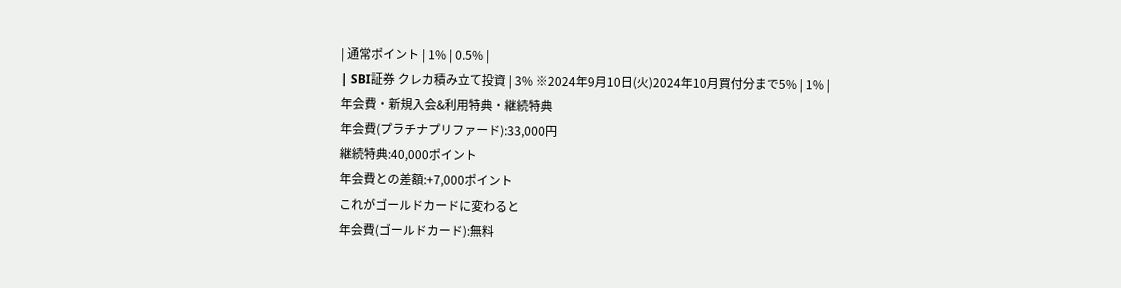| 通常ポイント | 1% | 0.5% |
| SBI証券 クレカ積み立て投資 | 3% ※2024年9月10日(火)2024年10月買付分まで5% | 1% |
年会費・新規入会&利用特典・継続特典
年会費(プラチナプリファード):33,000円
継続特典:40,000ポイント
年会費との差額:+7,000ポイント
これがゴールドカードに変わると
年会費(ゴールドカード):無料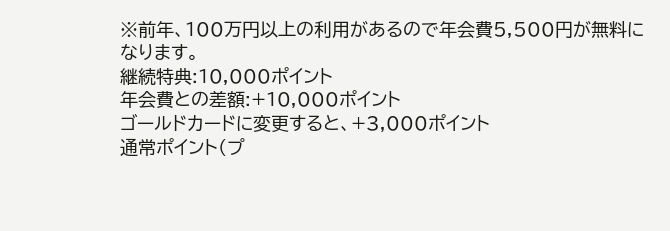※前年、100万円以上の利用があるので年会費5,500円が無料になります。
継続特典:10,000ポイント
年会費との差額:+10,000ポイント
ゴールドカードに変更すると、+3,000ポイント
通常ポイント(プ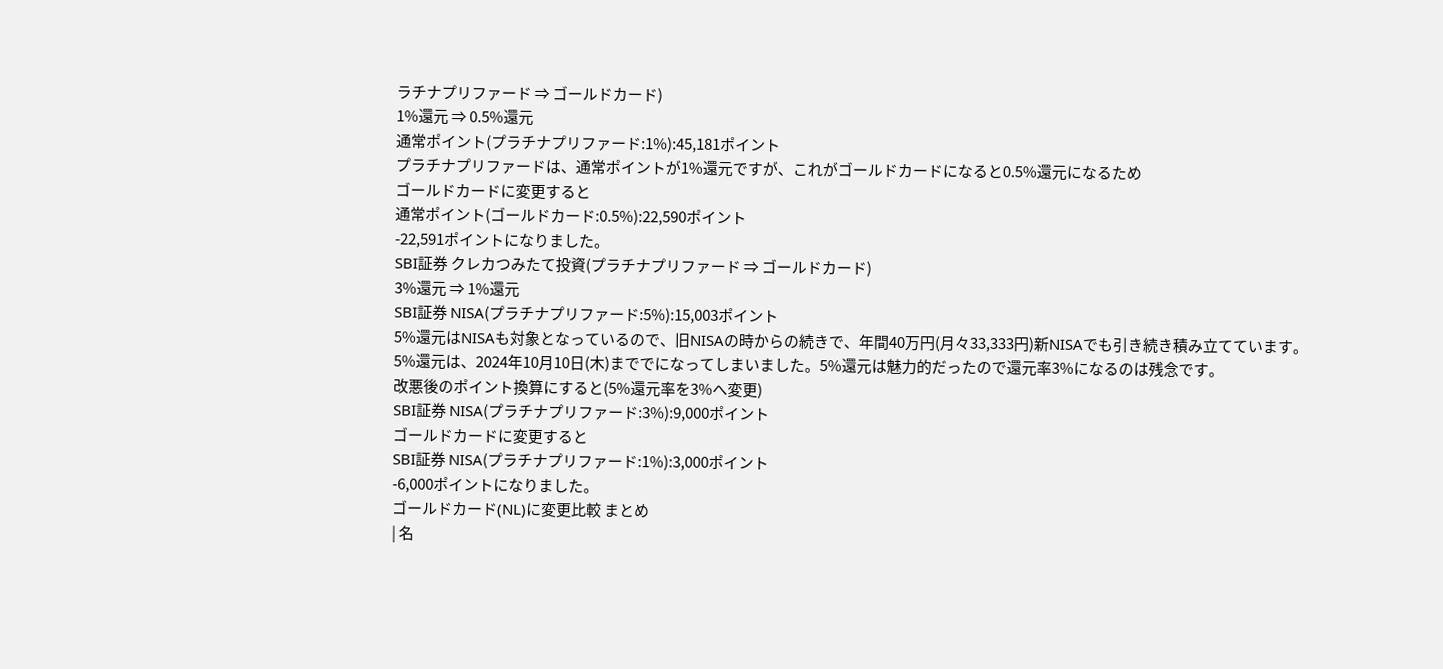ラチナプリファード ⇒ ゴールドカード)
1%還元 ⇒ 0.5%還元
通常ポイント(プラチナプリファード:1%):45,181ポイント
プラチナプリファードは、通常ポイントが1%還元ですが、これがゴールドカードになると0.5%還元になるため
ゴールドカードに変更すると
通常ポイント(ゴールドカード:0.5%):22,590ポイント
-22,591ポイントになりました。
SBI証券 クレカつみたて投資(プラチナプリファード ⇒ ゴールドカード)
3%還元 ⇒ 1%還元
SBI証券 NISA(プラチナプリファード:5%):15,003ポイント
5%還元はNISAも対象となっているので、旧NISAの時からの続きで、年間40万円(月々33,333円)新NISAでも引き続き積み立てています。
5%還元は、2024年10月10日(木)まででになってしまいました。5%還元は魅力的だったので還元率3%になるのは残念です。
改悪後のポイント換算にすると(5%還元率を3%へ変更)
SBI証券 NISA(プラチナプリファード:3%):9,000ポイント
ゴールドカードに変更すると
SBI証券 NISA(プラチナプリファード:1%):3,000ポイント
-6,000ポイントになりました。
ゴールドカード(NL)に変更比較 まとめ
| 名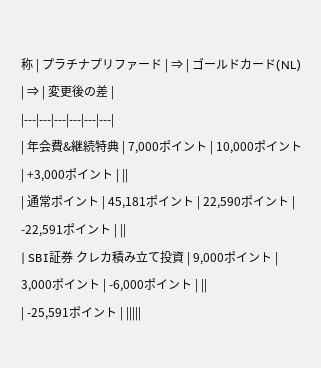称 | プラチナプリファード | ⇒ | ゴールドカード(NL) | ⇒ | 変更後の差 |
|---|---|---|---|---|---|
| 年会費&継続特典 | 7,000ポイント | 10,000ポイント | +3,000ポイント | ||
| 通常ポイント | 45,181ポイント | 22,590ポイント | -22,591ポイント | ||
| SBI証券 クレカ積み立て投資 | 9,000ポイント | 3,000ポイント | -6,000ポイント | ||
| -25,591ポイント | |||||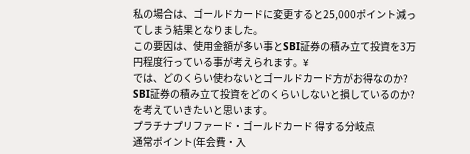私の場合は、ゴールドカードに変更すると25,000ポイント減ってしまう結果となりました。
この要因は、使用金額が多い事とSBI証券の積み立て投資を3万円程度行っている事が考えられます。¥
では、どのくらい使わないとゴールドカード方がお得なのか?
SBI証券の積み立て投資をどのくらいしないと損しているのか?
を考えていきたいと思います。
プラチナプリファード・ゴールドカード 得する分岐点
通常ポイント(年会費・入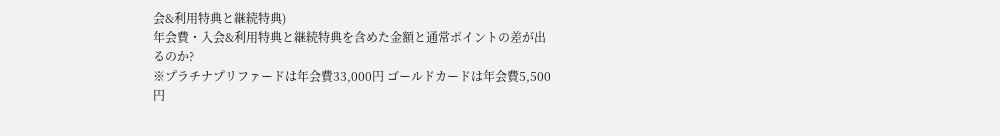会&利用特典と継続特典)
年会費・入会&利用特典と継続特典を含めた金額と通常ポイントの差が出るのか?
※プラチナプリファードは年会費33,000円 ゴールドカードは年会費5,500円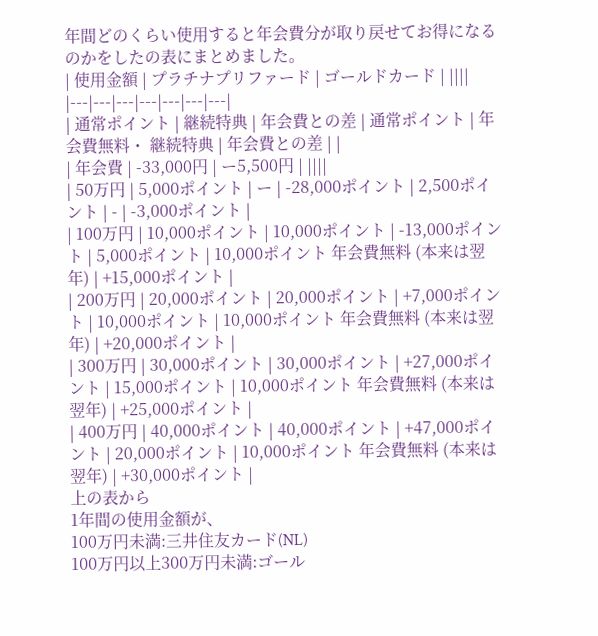年間どのくらい使用すると年会費分が取り戻せてお得になるのかをしたの表にまとめました。
| 使用金額 | プラチナプリファード | ゴールドカード | ||||
|---|---|---|---|---|---|---|
| 通常ポイント | 継続特典 | 年会費との差 | 通常ポイント | 年会費無料・ 継続特典 | 年会費との差 | |
| 年会費 | -33,000円 | ー5,500円 | ||||
| 50万円 | 5,000ポイント | ー | -28,000ポイント | 2,500ポイント | - | -3,000ポイント |
| 100万円 | 10,000ポイント | 10,000ポイント | -13,000ポイント | 5,000ポイント | 10,000ポイント 年会費無料 (本来は翌年) | +15,000ポイント |
| 200万円 | 20,000ポイント | 20,000ポイント | +7,000ポイント | 10,000ポイント | 10,000ポイント 年会費無料 (本来は翌年) | +20,000ポイント |
| 300万円 | 30,000ポイント | 30,000ポイント | +27,000ポイント | 15,000ポイント | 10,000ポイント 年会費無料 (本来は翌年) | +25,000ポイント |
| 400万円 | 40,000ポイント | 40,000ポイント | +47,000ポイント | 20,000ポイント | 10,000ポイント 年会費無料 (本来は翌年) | +30,000ポイント |
上の表から
1年間の使用金額が、
100万円未満:三井住友カード(NL)
100万円以上300万円未満:ゴール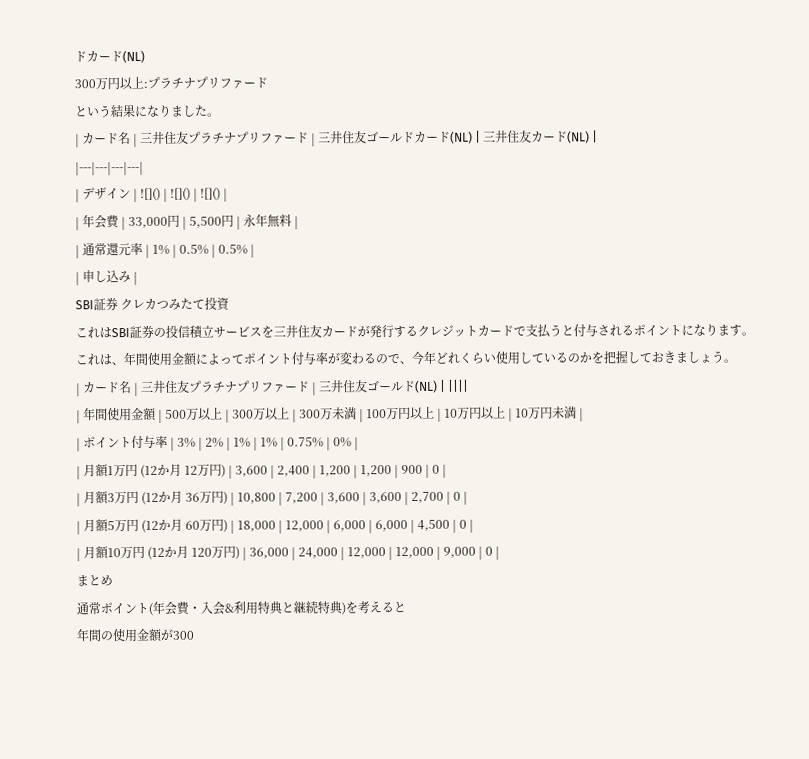ドカード(NL)
300万円以上:プラチナプリファード
という結果になりました。
| カード名 | 三井住友プラチナプリファード | 三井住友ゴールドカード(NL) | 三井住友カード(NL) |
|---|---|---|---|
| デザイン | ![]() | ![]() | ![]() |
| 年会費 | 33,000円 | 5,500円 | 永年無料 |
| 通常還元率 | 1% | 0.5% | 0.5% |
| 申し込み |
SBI証券 クレカつみたて投資
これはSBI証券の投信積立サービスを三井住友カードが発行するクレジットカードで支払うと付与されるポイントになります。
これは、年間使用金額によってポイント付与率が変わるので、今年どれくらい使用しているのかを把握しておきましょう。
| カード名 | 三井住友プラチナプリファード | 三井住友ゴールド(NL) | ||||
| 年間使用金額 | 500万以上 | 300万以上 | 300万未満 | 100万円以上 | 10万円以上 | 10万円未満 |
| ポイント付与率 | 3% | 2% | 1% | 1% | 0.75% | 0% |
| 月額1万円 (12か月 12万円) | 3,600 | 2,400 | 1,200 | 1,200 | 900 | 0 |
| 月額3万円 (12か月 36万円) | 10,800 | 7,200 | 3,600 | 3,600 | 2,700 | 0 |
| 月額5万円 (12か月 60万円) | 18,000 | 12,000 | 6,000 | 6,000 | 4,500 | 0 |
| 月額10万円 (12か月 120万円) | 36,000 | 24,000 | 12,000 | 12,000 | 9,000 | 0 |
まとめ
通常ポイント(年会費・入会&利用特典と継続特典)を考えると
年間の使用金額が300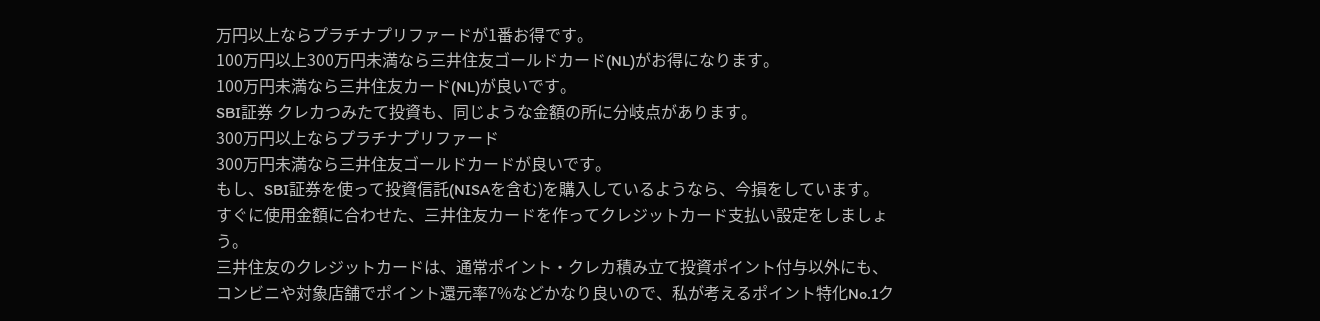万円以上ならプラチナプリファードが1番お得です。
100万円以上300万円未満なら三井住友ゴールドカード(NL)がお得になります。
100万円未満なら三井住友カード(NL)が良いです。
SBI証券 クレカつみたて投資も、同じような金額の所に分岐点があります。
300万円以上ならプラチナプリファード
300万円未満なら三井住友ゴールドカードが良いです。
もし、SBI証券を使って投資信託(NISAを含む)を購入しているようなら、今損をしています。
すぐに使用金額に合わせた、三井住友カードを作ってクレジットカード支払い設定をしましょう。
三井住友のクレジットカードは、通常ポイント・クレカ積み立て投資ポイント付与以外にも、
コンビニや対象店舗でポイント還元率7%などかなり良いので、私が考えるポイント特化No.1ク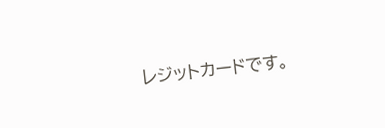レジットカードです。